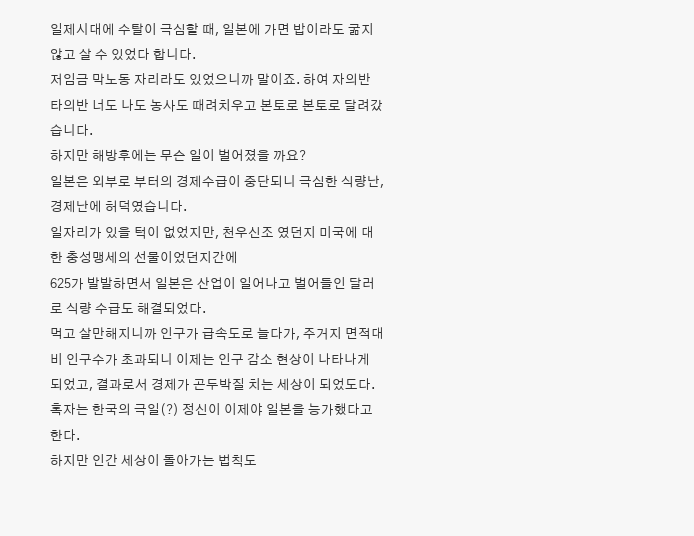일제시대에 수탈이 극심할 때, 일본에 가면 밥이라도 굶지 않고 살 수 있었다 합니다.
저임금 막노동 자리라도 있었으니까 말이죠. 하여 자의반 타의반 너도 나도 농사도 때려치우고 본토로 본토로 달려갔습니다.
하지만 해방후에는 무슨 일이 벌어졌을 까요?
일본은 외부로 부터의 경제수급이 중단되니 극심한 식량난, 경제난에 허덕였습니다.
일자리가 있을 턱이 없었지만, 천우신조 였던지 미국에 대한 충성맹세의 선물이었던지간에
625가 발발하면서 일본은 산업이 일어나고 벌어들인 달러로 식량 수급도 해결되었다.
먹고 살만해지니까 인구가 급속도로 늘다가, 주거지 면적대비 인구수가 초과되니 이제는 인구 감소 현상이 나타나게 되었고, 결과로서 경제가 곤두박질 치는 세상이 되었도다. 혹자는 한국의 극일(?) 정신이 이제야 일본을 능가했다고 한다.
하지만 인간 세상이 돌아가는 법칙도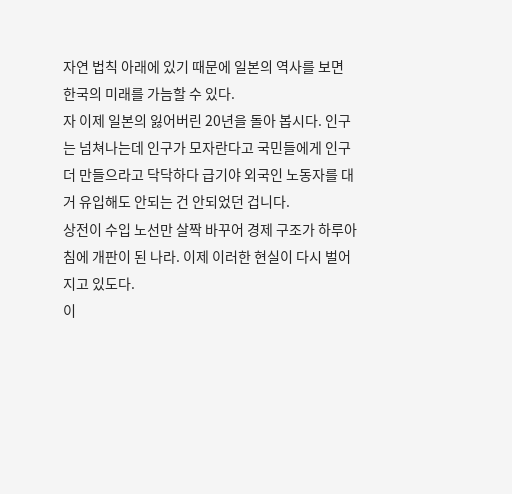자연 법칙 아래에 있기 때문에 일본의 역사를 보면 한국의 미래를 가늠할 수 있다.
자 이제 일본의 잃어버린 20년을 돌아 봅시다. 인구는 넘쳐나는데 인구가 모자란다고 국민들에게 인구 더 만들으라고 닥닥하다 급기야 외국인 노동자를 대거 유입해도 안되는 건 안되었던 겁니다.
상전이 수입 노선만 살짝 바꾸어 경제 구조가 하루아침에 개판이 된 나라. 이제 이러한 현실이 다시 벌어지고 있도다.
이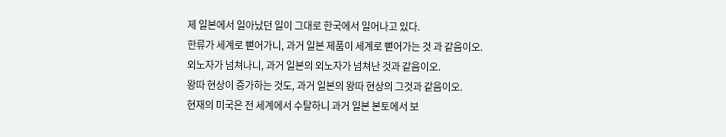제 일본에서 일아났던 일이 그대로 한국에서 일어나고 있다.
한류가 세계로 뻗어가니, 과거 일본 제품이 세계로 뻗어가는 것 과 같음이오.
외노자가 넘쳐나니, 과거 일본의 외노자가 넘쳐난 것과 같음이오.
왕따 현상이 증가하는 것도, 과거 일본의 왕따 현상의 그것과 같음이오.
현재의 미국은 전 세계에서 수탈하니 과거 일본 본토에서 보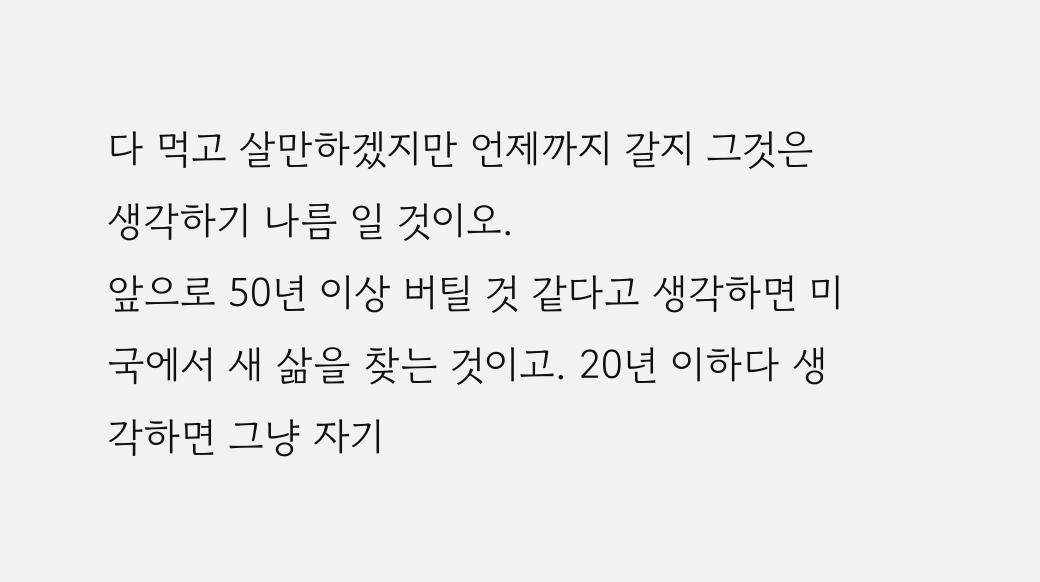다 먹고 살만하겠지만 언제까지 갈지 그것은 생각하기 나름 일 것이오.
앞으로 50년 이상 버틸 것 같다고 생각하면 미국에서 새 삶을 찾는 것이고. 20년 이하다 생각하면 그냥 자기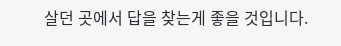살던 곳에서 답을 찾는게 좋을 것입니다.